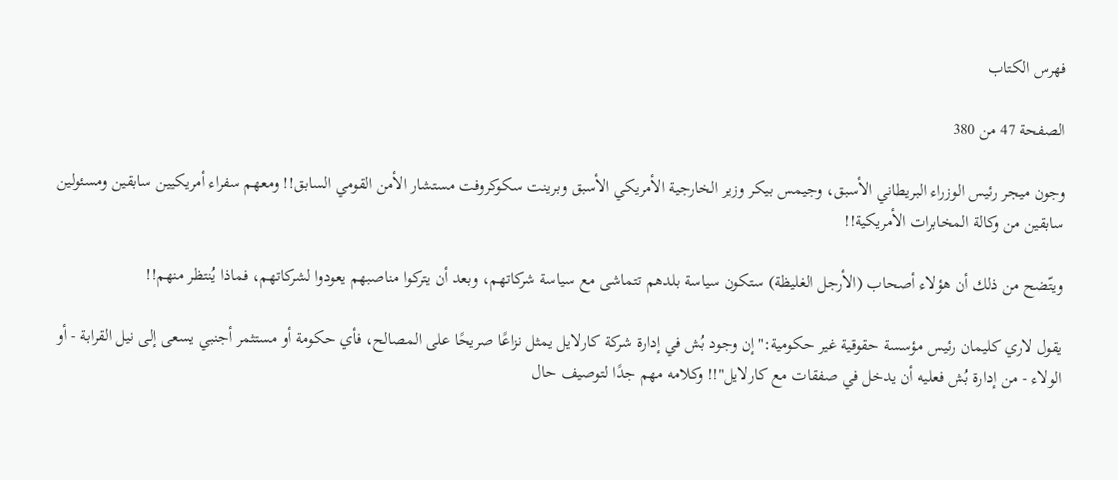فهرس الكتاب

الصفحة 47 من 380

وجون ميجر رئيس الوزراء البريطاني الأسبق، وجيمس بيكر وزير الخارجية الأمريكي الأسبق وبرينت سكوكروفت مستشار الأمن القومي السابق!! ومعهم سفراء أمريكيين سابقين ومسئولين سابقين من وكالة المخابرات الأمريكية!!

ويتّضح من ذلك أن هؤلاء أصحاب (الأرجل الغليظة) ستكون سياسة بلدهم تتماشى مع سياسة شركاتهم، وبعد أن يتركوا مناصبهم يعودوا لشركاتهم، فماذا يُنتظر منهم!!

يقول لاري كليمان رئيس مؤسسة حقوقية غير حكومية:"إن وجود بُش في إدارة شركة كارلايل يمثل نزاعًا صريحًا على المصالح، فأي حكومة أو مستثمر أجنبي يسعى إلى نيل القرابة - أو الولاء - من إدارة بُش فعليه أن يدخل في صفقات مع كارلايل"!! وكلامه مهم جدًا لتوصيف حال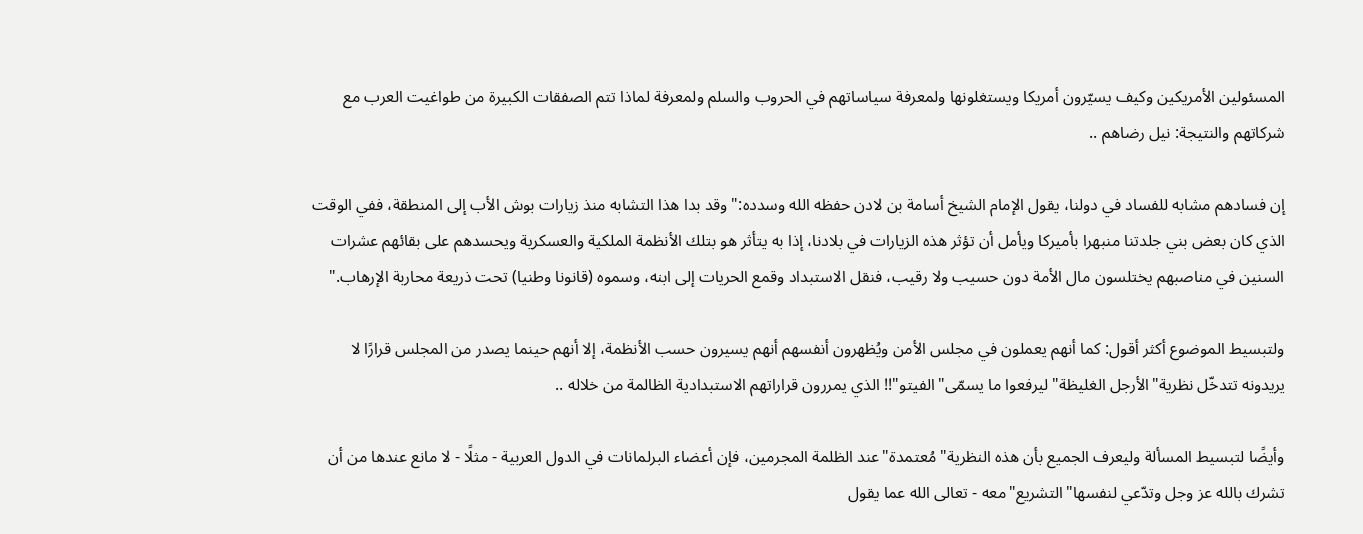المسئولين الأمريكين وكيف يسيّرون أمريكا ويستغلونها ولمعرفة سياساتهم في الحروب والسلم ولمعرفة لماذا تتم الصفقات الكبيرة من طواغيت العرب مع شركاتهم والنتيجة: نيل رضاهم ..

إن فسادهم مشابه للفساد في دولنا، يقول الإمام الشيخ أسامة بن لادن حفظه الله وسدده:"وقد بدا هذا التشابه منذ زيارات بوش الأب إلى المنطقة، ففي الوقت الذي كان بعض بني جلدتنا منبهرا بأميركا ويأمل أن تؤثر هذه الزيارات في بلادنا، إذا به يتأثر هو بتلك الأنظمة الملكية والعسكرية ويحسدهم على بقائهم عشرات السنين في مناصبهم يختلسون مال الأمة دون حسيب ولا رقيب، فنقل الاستبداد وقمع الحريات إلى ابنه، وسموه (قانونا وطنيا) تحت ذريعة محاربة الإرهاب."

ولتبسيط الموضوع أكثر أقول: كما أنهم يعملون في مجلس الأمن ويُظهرون أنفسهم أنهم يسيرون حسب الأنظمة، إلا أنهم حينما يصدر من المجلس قرارًا لا يريدونه تتدخّل نظرية"الأرجل الغليظة"ليرفعوا ما يسمّى"الفيتو"!! الذي يمررون قراراتهم الاستبدادية الظالمة من خلاله ..

وأيضًا لتبسيط المسألة وليعرف الجميع بأن هذه النظرية"مُعتمدة"عند الظلمة المجرمين، فإن أعضاء البرلمانات في الدول العربية - مثلًا - لا مانع عندها من أن تشرك بالله عز وجل وتدّعي لنفسها"التشريع"معه - تعالى الله عما يقول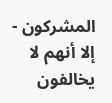المشركون - إلا أنهم لا يخالفون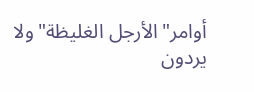أوامر"الأرجل الغليظة"ولا يردون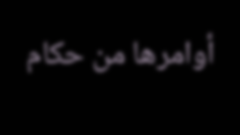أوامرها من حكام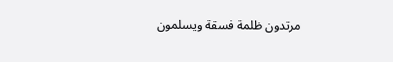مرتدون ظلمة فسقة ويسلمون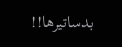بدساتيرها!!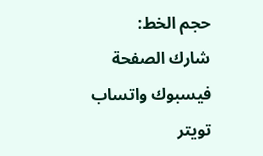حجم الخط:
شارك الصفحة
فيسبوك واتساب تويتر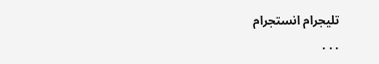تليجرام انستجرام
. . .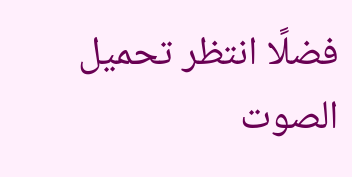فضلًا انتظر تحميل الصوت